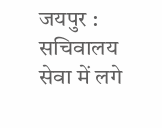जयपुर : सचिवालय सेवा में लगे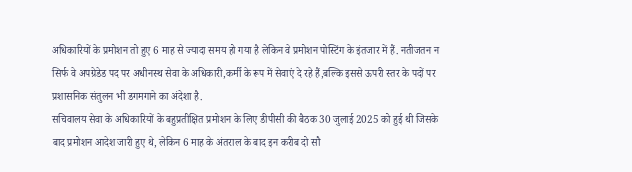अधिकारियों के प्रमोशन तो हुए 6 माह से ज्यादा समय हो गया है लेकिन वे प्रमोशन पोस्टिंग के इंतजार में हैं. नतीजतन न सिर्फ वे अपग्रेडेड पद पर अधीनस्थ सेवा के अधिकारी,कर्मी के रूप में सेवाएं दे रहे हैं,बल्कि इससे ऊपरी स्तर के पदों पर प्रशासनिक संतुलन भी डगमगाने का अंदेशा है.
सचिवालय सेवा के अधिकारियों के बहुप्रतीक्षित प्रमोशन के लिए डीपीसी की बैठक 30 जुलाई 2025 को हुई थी जिसके बाद प्रमोशन आदेश जारी हुए थे, लेकिन 6 माह के अंतराल के बाद इन करीब दो सौ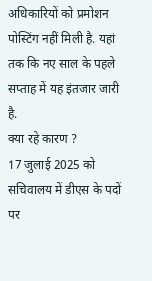अधिकारियों को प्रमोशन पोस्टिंग नहीं मिली है. यहां तक कि नए साल के पहले सप्ताह में यह इंतजार जारी है.
क्या रहे कारण ?
17 जुलाई 2025 को सचिवालय में डीएस के पदों पर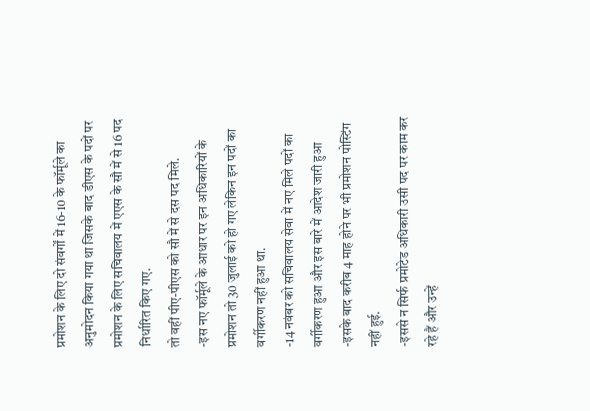प्रमोशन के लिए दो संवर्गों में 16-10 के फॉर्मूले का अनुमोदन किया गया था जिसके बाद डीएस के पदों पर प्रमोशन के लिए सचिवालय में एएस के सौ में से 16 पद निर्धारित किए गए.
तो वहीं पीए-पीएस को सौ में से दस पद मिले.
-इस नए फॉर्मूले के आधार पर इन अधिकारियों के प्रमोशन तो 30 जुलाई को हो गए लेकिन इन पदों का वर्गीकरण नहीं हुआ था.
-14 नवंबर को सचिवालय सेवा में नए मिले पदों का वर्गीकरण हुआ और इस बारे में आदेश जारी हुआ
-इसके बाद करीब 4 माह होने पर भी प्रमोशन पोस्टिंग नहीं हुई.
-इससे न सिर्फ प्रमोटेड अधिकारी उसी पद पर काम कर रहे हैं और उन्हें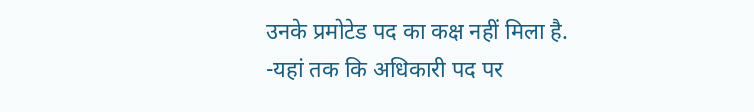उनके प्रमोटेड पद का कक्ष नहीं मिला है.
-यहां तक कि अधिकारी पद पर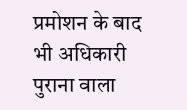प्रमोशन के बाद भी अधिकारी पुराना वाला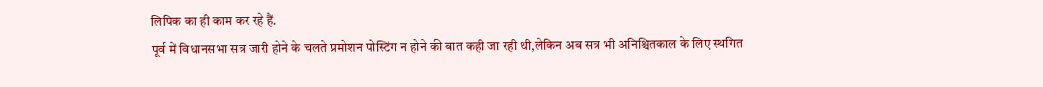लिपिक का ही काम कर रहे हैं.
पूर्व में विधानसभा सत्र जारी होने के चलते प्रमोशन पोस्टिंग न होने की बात कही जा रही थी,लेकिन अब सत्र भी अनिश्चितकाल के लिए स्थगित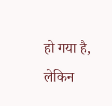हो गया है, लेकिन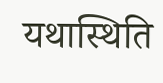यथास्थिति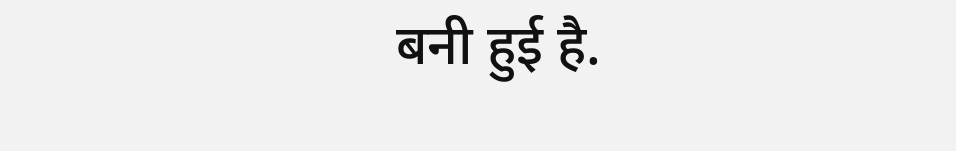बनी हुई है.